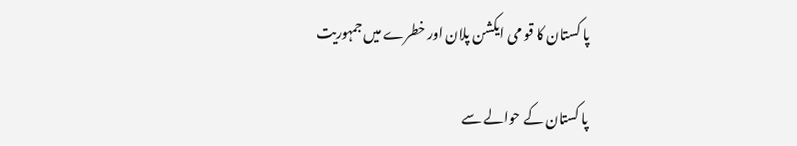پا کستان کا قو می ایکشن پلان اور خطرے میں جمہوریت

پا کستان کے حوالے سے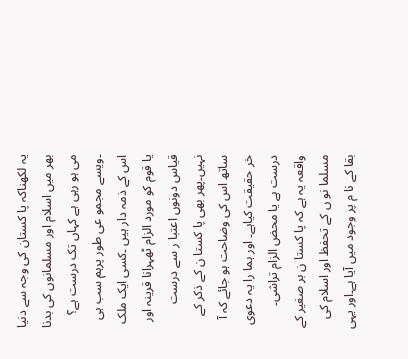یہ لکھناکہ پا کستان کی وجہ سے دنیا بھر میں اسلام اور مسلمانوں کی بدنا می ہو رہی ہے کہاں تک درست ہے؟ ۔ویسے مجمو عی طور پرہم سب ہی اس کے ذمہ دار ہیں ۔کسی ایک ملک یا قوم کو مورد الزام ٹھہرانا قرینہ اور قیاس دونوں اعتبا ر سے درست نہیں۔پھر بھی پا کستا ن کے ذکر کے ساتھ اس کی وضاحت ہو جائے کہ آ خر حقیقت کیاہے۔ اور ہما را یہ دعوی درست ہے یا محض الزام تراشی۔ واقعہ یہ ہے کہ پا کستا ن بر صغیر کے مسلما نو ں کے تحفظ اور اسلام کی بقا کے نا م پر وجود میں آیا ہے۔اور یہی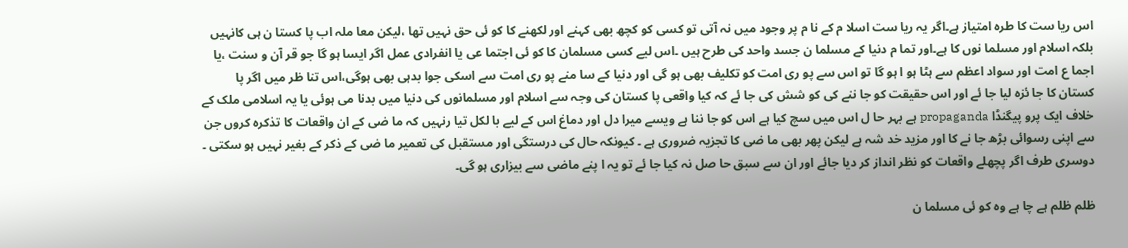اس ریا ست کا طرہ امتیاز ہے۔اگر یہ ریا ست اسلا م کے نا م پر وجود میں نہ آتی تو کسی کو کچھ بھی کہنے اور لکھنے کا کو ئی حق نہیں تھا ،لیکن معا ملہ اب پا کستا ن ہی کانہیں بلکہ اسلام اور مسلما نوں کا ہے۔اور تما م دنیا کے مسلما ن جسد واحد کی طرح ہیں ۔اس لیے کسی مسلمان کا کو ئی اجتما عی یا انفرادی عمل اگر ایسا ہو گا جو قر آن و سنت ،یا اجما ع امت اور سواد اعظم سے ہٹا ہو ا ہو گا تو اس سے پو ری امت کو تکلیف بھی ہو گی اور دنیا کے سا منے پو ری امت سے اسکی جوا بدہی بھی ہوگی،اس تنا ظر میں اگر پا کستان کا جا ئزہ لیا جا ئے اور اس حقیقت کو جا ننے کی کو شش کی جا ئے کہ کیا واقعی پا کستان کی وجہ سے اسلام اور مسلمانوں کی دنیا میں بدنا می ہوئی یا یہ اسلامی ملک کے خلاف ایک پرو پیگنڈا propaganda ہے بہر حا ل اس میں سچ کیا ہے اس کو جا ننا ہے ویسے میرا دل اور دماغ اس کے لیے با لکل تیا رنہیں کہ ما ضی کے ان واقعات کا تذکرہ کروں جن سے اپنی رسوائی بڑھ جا نے کا اور مزید خد شہ ہے لیکن پھر بھی ما ضی کا تجزیہ ضروری ہے ۔ کیونکہ حال کی درستگی اور مستقبل کی تعمیر ما ضی کے ذکر کے بغیر نہیں ہو سکتی ۔ دوسری طرف اگر پچھلے واقعات کو نظر انداز کر دیا جائے اور ان سے سبق حا صل نہ کیا جا ئے تو یہ ا پنے ماضی سے بیزاری ہو گی۔

ظلم ظلم ہے چا ہے وہ کو ئی مسلما ن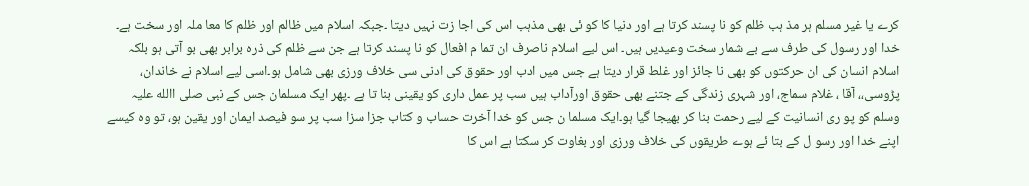کرے یا غیر مسلم ہر مذ ہب ظلم کو نا پسند کرتا ہے اور دنیا کا کو ئی بھی مذہب اس کی اجا زت نہیں دیتا ۔جبکہ اسلام میں ظالم اور ظلم کا معا ملہ اور سخت ہے۔ خدا اور رسول کی طرف سے بے شمار سخت وعیدیں ہیں۔ اس لیے اسلام ناصرف ان تما م افعال کو نا پسند کرتا ہے جن سے ظلم کی ذرہ برابر بھی بو آتی ہو بلکہ اسلام انسان کی ان حرکتوں کو بھی نا جائز اور غلط قرار دیتا ہے جس میں ادب اور حقوق کی ادنی سی خلاف ورزی بھی شامل ہو۔اسی لیے اسلام نے خاندان، پڑوسی،، آقا ، غلام سماج، اور شہری زندگی کے جتنے بھی حقوق اورآداب ہیں سب پر عمل داری کو یقینی بنا تا ہے ۔پھر ایک مسلمان جس کے نبی صلی االله علیہ وسلم کو پو ری انسانیت کے لیے رحمت بنا کر بھیجا گیا ہو۔ایک مسلما ن جس کو خدا آخرت حساب و کتاب جزا سزا سب پر سو فیصد ایمان اور یقین ہو، تو وہ کیسے اپنے خدا اور رسو ل کے بتا ئے ہوے طریقوں کی خلاف ورزی اور بغاوت کر سکتا ہے اس کا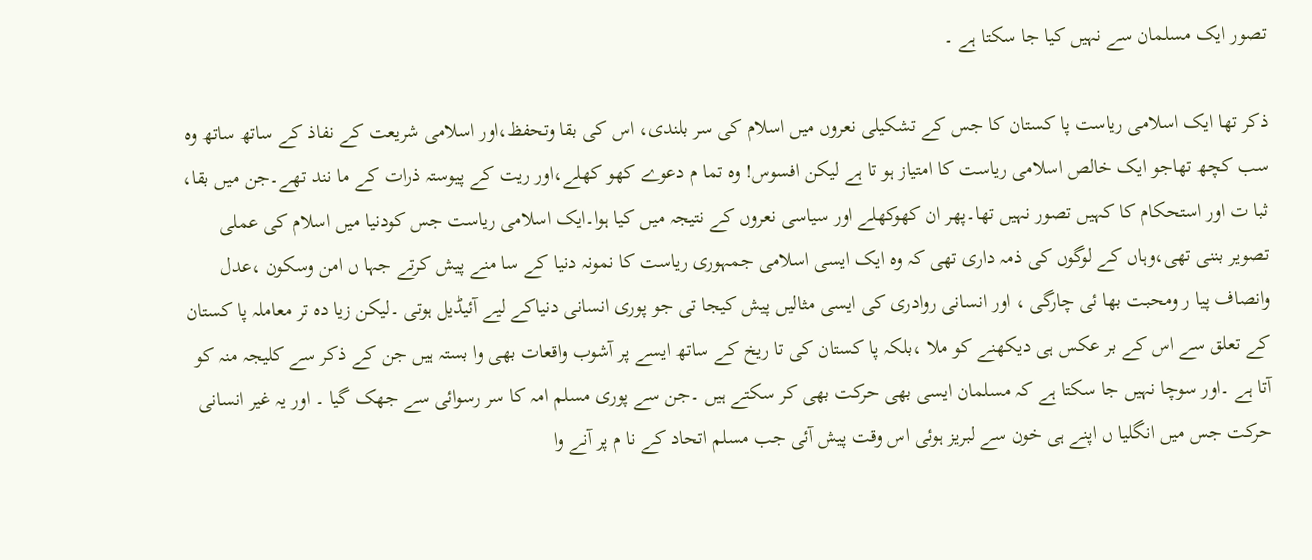تصور ایک مسلمان سے نہیں کیا جا سکتا ہے ۔

ذکر تھا ایک اسلامی ریاست پا کستان کا جس کے تشکیلی نعروں میں اسلام کی سر بلندی، اس کی بقا وتحفظ،اور اسلامی شریعت کے نفاذ کے ساتھ ساتھ وہ سب کچھ تھاجو ایک خالص اسلامی ریاست کا امتیاز ہو تا ہے لیکن افسوس! وہ تما م دعوے کھو کھلے،اور ریت کے پیوستہ ذرات کے ما نند تھے۔جن میں بقا، ثبا ت اور استحکام کا کہیں تصور نہیں تھا۔پھر ان کھوکھلے اور سیاسی نعروں کے نتیجہ میں کیا ہوا۔ایک اسلامی ریاست جس کودنیا میں اسلام کی عملی تصویر بننی تھی،وہاں کے لوگوں کی ذمہ داری تھی کہ وہ ایک ایسی اسلامی جمہوری ریاست کا نمونہ دنیا کے سا منے پیش کرتے جہا ں امن وسکون ،عدل وانصاف پیا ر ومحبت بھا ئی چارگی ، اور انسانی روادری کی ایسی مثالیں پیش کیجا تی جو پوری انسانی دنیاکے لیے آئیڈیل ہوتی ۔لیکن زیا دہ تر معاملہ پا کستان کے تعلق سے اس کے بر عکس ہی دیکھنے کو ملا ،بلکہ پا کستان کی تا ریخ کے ساتھ ایسے پر آشوب واقعات بھی وا بستہ ہیں جن کے ذکر سے کلیجہ منہ کو آتا ہے ۔اور سوچا نہیں جا سکتا ہے کہ مسلمان ایسی بھی حرکت بھی کر سکتے ہیں ۔جن سے پوری مسلم امہ کا سر رسوائی سے جھک گیا ۔ اور یہ غیر انسانی حرکت جس میں انگلیا ں اپنے ہی خون سے لبریز ہوئی اس وقت پیش آئی جب مسلم اتحاد کے نا م پر آنے وا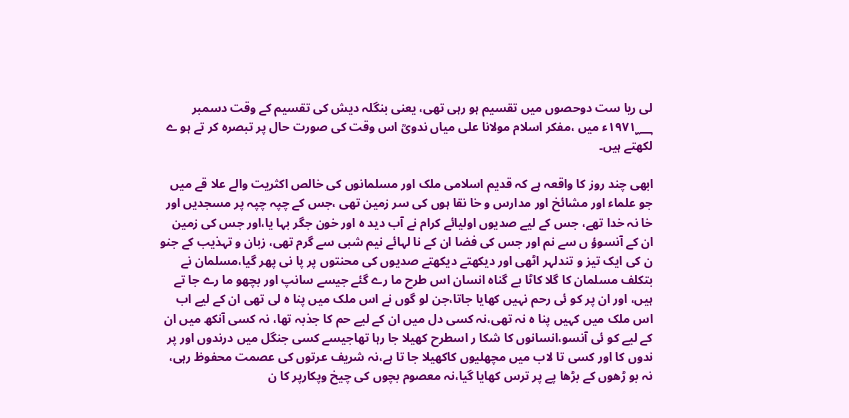لی ریا ست دوحصوں میں تقسیم ہو رہی تھی، یعنی بنگلہ دیش کی تقسیم کے وقت دسمبر ۱۹۷۱؁ء میں ،مفکر اسلام مولانا علی میاں ندویؒ اس وقت کی صورت حال پر تبصرہ کر تے ہو ے لکھتے ہیں۔

ابھی چند روز کا واقعہ ہے کہ قدیم اسلامی ملک اور مسلمانوں کی خالص اکثریت والے علا قے میں جو علماء اور مشائخ اور مدارس و خا نقا ہوں کی سر زمین تھی ،جس کے چپہ چپہ پر مسجدیں اور خا نہ خدا تھے، جس کے لیے صدیوں اولیائے کرام نے آب دید ہ اور خون جگر بہا یا،اور جس کی زمین ان کے آنسوؤ ں سے نم اور جس کی فضا ان کے نا لہائے نیم شبی سے گرم تھی، زبان و تہذیب کے جنو ن کی ایک تیز و تندلہر اٹھی اور دیکھتے دیکھتے صدیوں کی محنتوں پر پا نی پھر گیا،مسلمان نے بتکلف مسلمان کا گلا کاٹا بے گناہ انسان اس طرح ما رے گئے جیسے سانپ اور بچھو ما رے جا تے ہیں، اور ان پر کو ئی رحم نہیں کھایا جاتا،جن لو گوں نے اس ملک میں پنا ہ لی تھی ان کے لیے اب اس ملک میں کہیں پنا ہ نہ تھی،نہ کسی دل میں ان کے لیے حم کا جذبہ تھا، نہ کسی آنکھ میں ان کے لیے کو ئی آنسو،انسانوں کا شکا ر اسطرح کھیلا جا رہا تھاجیسے کسی جنگل میں درندوں اور پر ندوں کا اور کسی تا لاب میں مچھلیوں کاکھیلا جا تا ہے،نہ شریف عرتوں کی عصمت محفوظ رہی، نہ بو ڑھوں کے بڑھا پے پر ترس کھایا گیا،نہ معصوم بچوں کی چیخ وپکارپر کا ن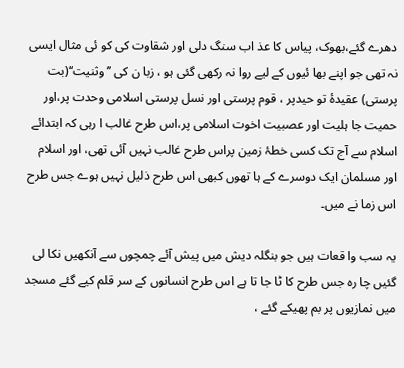دھرے گئے،بھوک، پیاس کا عذ اب سنگ دلی اور شقاوت کی کو ئی مثال ایسی نہ تھی جو اپنے بھا ئیوں کے لیے روا نہ رکھی گئی ہو ، زبا ن کی ’’وثنیت‘‘(بت پرستی) عقیدۂ تو حیدپر ، قوم پرستی اور نسل پرستی اسلامی وحدت پر،اور حمیت جا ہلیت اور عصبیت اخوت اسلامی پر،اس طرح غالب ا رہی کہ ابتدائے اسلام سے آج تک کسی خطۂ زمین پراس طرح غالب نہیں آئی تھی، اور اسلام اور مسلمان ایک دوسرے کے ہا تھوں کبھی اس طرح ذلیل نہیں ہوے جس طرح اس زما نے میں۔

یہ سب وا قعات ہیں جو بنگلہ دیش میں پیش آئے چمچوں سے آنکھیں نکا لی گئیں چا رہ جس طرح کا ٹا جا تا ہے اس طرح انسانوں کے سر قلم کیے گئے مسجد میں نمازیوں پر بم پھیکے گئے ،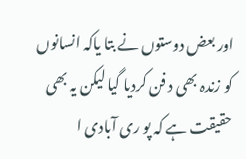اور بعض دوستوں نے بتا یاکہ انسانوں کو زندہ بھی د فن کردیا گیا لیکن یہ بھی حقیقت ہے کہ پو ری آبادی ا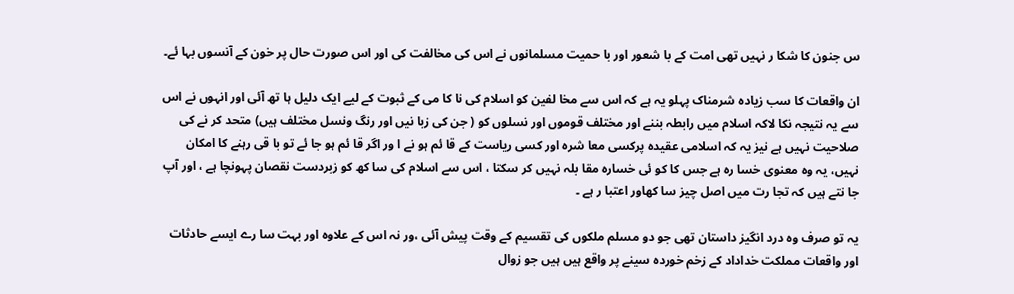س جنون کا شکا ر نہیں تھی امت کے با شعور اور با حمیت مسلمانوں نے اس کی مخالفت کی اور اس صورت حال پر خون کے آنسوں بہا ئے۔

ان واقعات کا سب زیادہ شرمناک پہلو یہ ہے کہ اس سے مخا لفین کو اسلام کی نا کا می کے ثبوت کے لیے ایک دلیل ہا تھ آئی اور انہوں نے اس سے یہ نتیجہ نکا لاکہ اسلام میں رابطہ بننے اور مختلف قوموں اور نسلوں کو ( جن کی زبا نیں اور رنگ ونسل مختلف ہیں) متحد کر نے کی صلاحیت نہیں ہے نیز یہ کہ اسلامی عقیدہ پرکسی معا شرہ اور کسی ریاست کے قا ئم ہو نے ا ور اگر قا ئم ہو جا ئے تو با قی رہنے کا امکان نہیں، یہ وہ معنوی خسا رہ ہے جس کا کو ئی خسارہ مقا بلہ نہیں کر سکتا ، اس سے اسلام کی سا کھ کو زبردست نقصان پہونچا ہے ، اور آپ جا نتے ہیں کہ تجا رت میں اصل چیز سا کھاور اعتبا ر ہے ۔

یہ تو صرف وہ درد انگیز داستان تھی جو دو مسلم ملکوں کی تقسیم کے وقت پیش آئی ،ور نہ اس کے علاوہ اور بہت سا رے ایسے حادثات اور واقعات مملکت خداداد کے زخم خوردہ سینے پر واقع ہیں ہیں جو زوال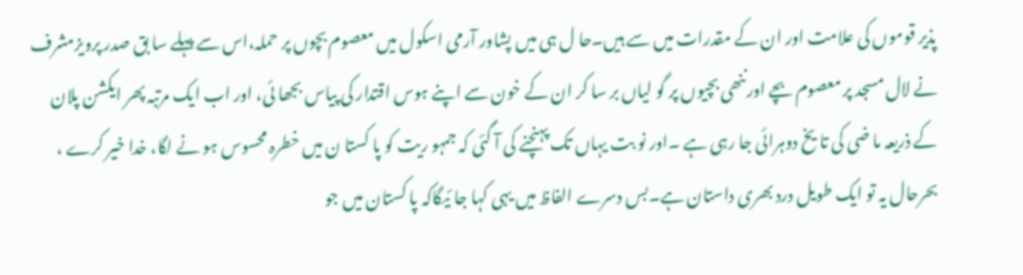پذیر قوموں کی علامت اور ان کے مقدرات میں سے ہیں۔حا ل ہی میں پشاور آرمی اسکول میں معصوم بچوں پر حملہ،اس سے پہلے سا بق صدر پرویزمشرف نے لال مسجد پر معصوم بچے اورننھی بچیوں پر گو لیاں بر سا کر ان کے خون سے اپنے ہوس اقتدار کی پیاس بجھا ئی، اور اب ایک مرتبہ پھر ایکشن پلان کے ذریعہ ما ضی کی تا یخ دوہرائی جا رہی ہے ۔اور نو بت یہاں تک پہنچنے کی آ گئی کہ جمہو ریت کو پا کستا ن میں خطرہ محسوس ہو نے لگا، خدا خیر کرے ، بحرحال یہ تو ایک طویل درد بھری داستان ہے۔بس دسرے الفاظ میں یہی کہا جا ئیگاکہ پا کستان میں جو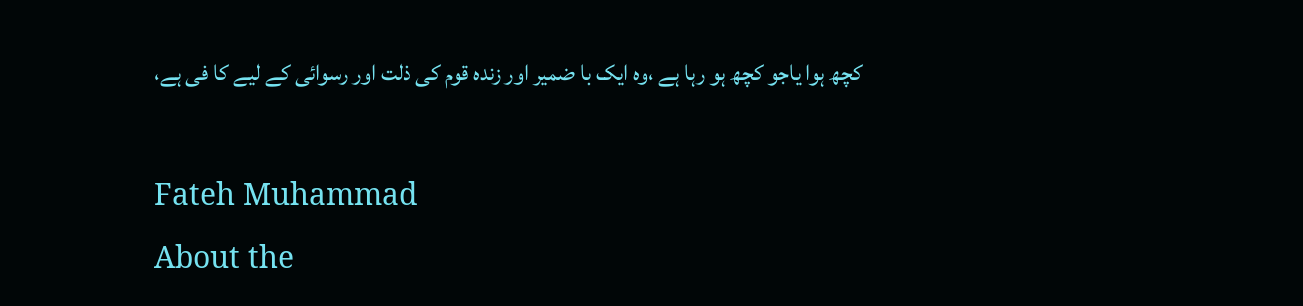کچھ ہوا یاجو کچھ ہو رہا ہے ،وہ ایک با ضمیر اور زندہ قوم کی ذلت اور رسوائی کے لیے کا فی ہے،

Fateh Muhammad
About the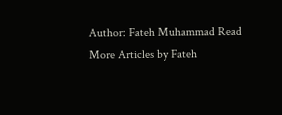Author: Fateh Muhammad Read More Articles by Fateh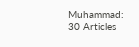Muhammad: 30 Articles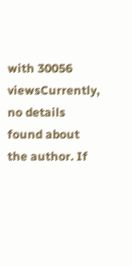with 30056 viewsCurrently, no details found about the author. If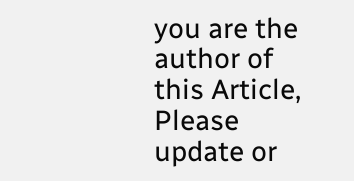you are the author of this Article, Please update or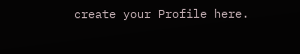create your Profile here.